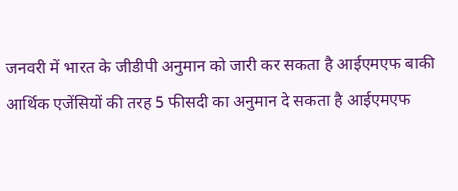जनवरी में भारत के जीडीपी अनुमान को जारी कर सकता है आईएमएफ बाकी आर्थिक एजेंसियों की तरह 5 फीसदी का अनुमान दे सकता है आईएमएफ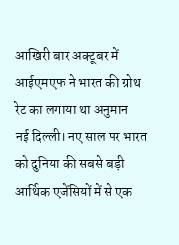आखिरी बार अक्टूबर में आईएमएफ ने भारत की ग्रोथ रेट का लगाया था अनुमान
नई दिल्ली। नए साल पर भारत को दुनिया की सबसे बड़ी आर्थिक एजेंसियों में से एक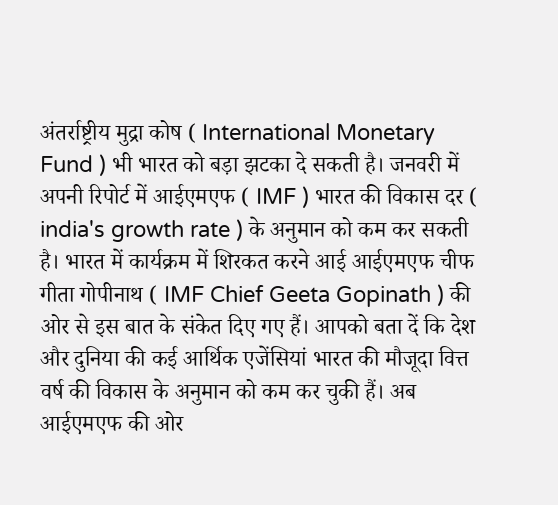अंतर्राष्ट्रीय मुद्रा कोष ( International Monetary Fund ) भी भारत को बड़ा झटका दे सकती है। जनवरी में अपनी रिपोर्ट में आईएमएफ ( IMF ) भारत की विकास दर ( india's growth rate ) के अनुमान को कम कर सकती है। भारत में कार्यक्रम में शिरकत करने आई आईएमएफ चीफ गीता गोपीनाथ ( IMF Chief Geeta Gopinath ) की ओर से इस बात के संकेत दिए गए हैं। आपको बता दें कि देश और दुनिया की कई आर्थिक एजेंसियां भारत की मौजूदा वित्त वर्ष की विकास के अनुमान को कम कर चुकी हैं। अब आईएमएफ की ओर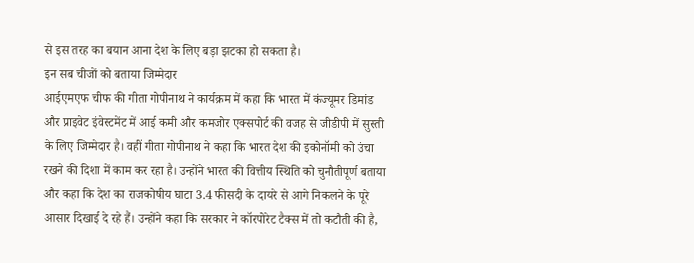से इस तरह का बयान आना देश के लिए बड़ा झटका हो सकता है।
इन सब चीजों को बताया जिम्मेदार
आईएमएफ चीफ की गीता गोपीनाथ ने कार्यक्रम में कहा कि भारत में कंज्यूमर डिमांड और प्राइवेट इंवेस्टमेंट में आई कमी और कमजोर एक्सपोर्ट की वजह से जीडीपी में सुस्ती के लिए जिम्मेदार है। वहीं गीता गोपीनाथ ने कहा कि भारत देश की इकोनॉमी को उंचा रखने की दिशा में काम कर रहा है। उन्होंने भारत की वित्तीय स्थिति को चुनौतीपूर्ण बताया और कहा कि देश का राजकोषीय घाटा 3.4 फीसदी के दायरे से आगे निकलने के पूरे आसार दिखाई दे रहे हैं। उन्होंने कहा कि सरकार ने कॉरपोरेट टैक्स में तो कटौती की है,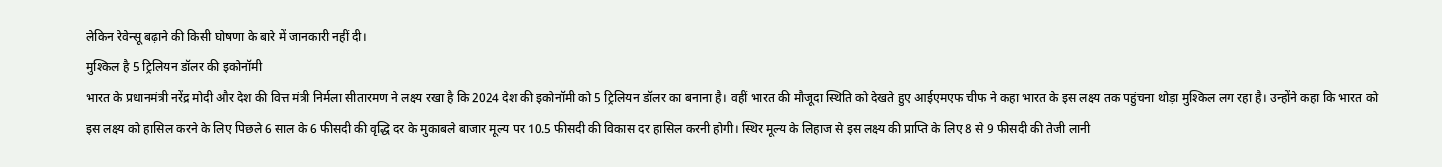लेकिन रेवेन्सू बढ़ाने की किसी घोषणा के बारे में जानकारी नहीं दी।
मुश्किल है 5 ट्रिलियन डॉलर की इकोनॉमी
भारत के प्रधानमंत्री नरेंद्र मोदी और देश की वित्त मंत्री निर्मला सीतारमण ने लक्ष्य रखा है कि 2024 देश की इकोनॉमी को 5 ट्रिलियन डॉलर का बनाना है। वहीं भारत की मौजूदा स्थिति को देखते हुए आईएमएफ चीफ ने कहा भारत के इस लक्ष्य तक पहुंचना थोड़ा मुश्किल लग रहा है। उन्होंने कहा कि भारत को इस लक्ष्य को हासिल करने के लिए पिछले 6 साल के 6 फीसदी की वृद्धि दर के मुकाबले बाजार मूल्य पर 10.5 फीसदी की विकास दर हासिल करनी होगी। स्थिर मूल्य के लिहाज से इस लक्ष्य की प्राप्ति के लिए 8 से 9 फीसदी की तेजी लानी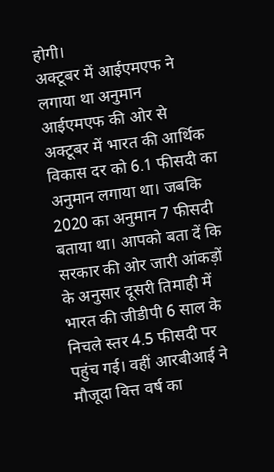होगी।
अक्टूबर में आईएमएफ ने लगाया था अनुमान
आईएमएफ की ओर से अक्टूबर में भारत की आर्थिक विकास दर को 6.1 फीसदी का अनुमान लगाया था। जबकि 2020 का अनुमान 7 फीसदी बताया था। आपको बता दें कि सरकार की ओर जारी आंकड़ों के अनुसार दूसरी तिमाही में भारत की जीडीपी 6 साल के निचले स्तर 4.5 फीसदी पर पहुंच गई। वहीं आरबीआई ने मौजूदा वित्त वर्ष का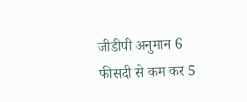जीडीपी अनुमान 6 फीसदी से कम कर 5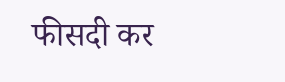फीसदी कर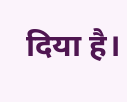दिया है।